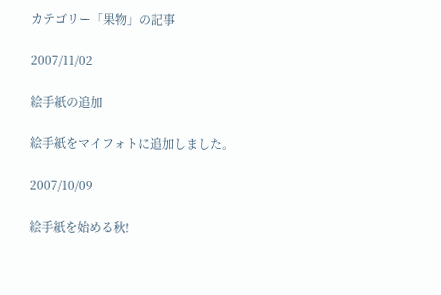カテゴリー「果物」の記事

2007/11/02

絵手紙の追加

絵手紙をマイフォトに追加しました。

2007/10/09

絵手紙を始める秋!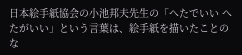日本絵手紙協会の小池邦夫先生の「へたでいい へたがいい」という言葉は、絵手紙を描いたことのな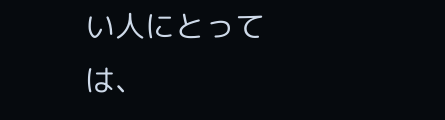い人にとっては、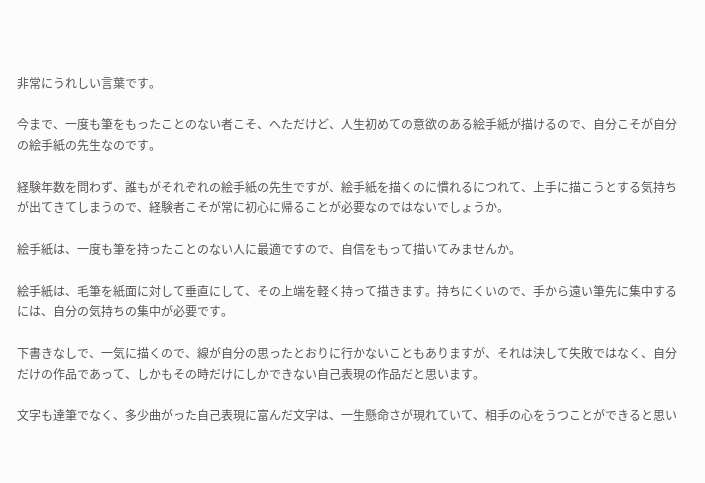非常にうれしい言葉です。

今まで、一度も筆をもったことのない者こそ、へただけど、人生初めての意欲のある絵手紙が描けるので、自分こそが自分の絵手紙の先生なのです。

経験年数を問わず、誰もがそれぞれの絵手紙の先生ですが、絵手紙を描くのに慣れるにつれて、上手に描こうとする気持ちが出てきてしまうので、経験者こそが常に初心に帰ることが必要なのではないでしょうか。

絵手紙は、一度も筆を持ったことのない人に最適ですので、自信をもって描いてみませんか。

絵手紙は、毛筆を紙面に対して垂直にして、その上端を軽く持って描きます。持ちにくいので、手から遠い筆先に集中するには、自分の気持ちの集中が必要です。

下書きなしで、一気に描くので、線が自分の思ったとおりに行かないこともありますが、それは決して失敗ではなく、自分だけの作品であって、しかもその時だけにしかできない自己表現の作品だと思います。

文字も達筆でなく、多少曲がった自己表現に富んだ文字は、一生懸命さが現れていて、相手の心をうつことができると思い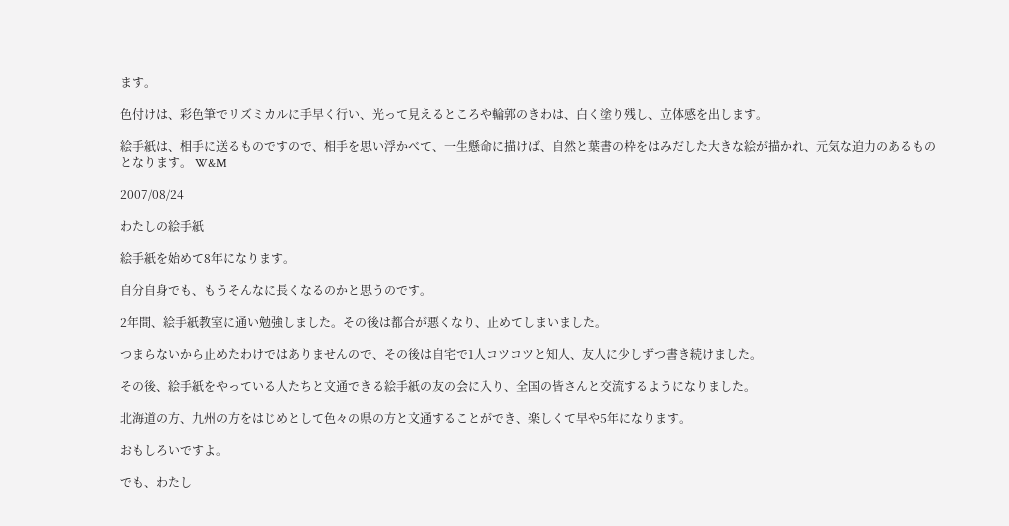ます。

色付けは、彩色筆でリズミカルに手早く行い、光って見えるところや輪郭のきわは、白く塗り残し、立体感を出します。

絵手紙は、相手に送るものですので、相手を思い浮かべて、一生懸命に描けば、自然と葉書の枠をはみだした大きな絵が描かれ、元気な迫力のあるものとなります。 W&M

2007/08/24

わたしの絵手紙

絵手紙を始めて8年になります。

自分自身でも、もうそんなに長くなるのかと思うのです。

2年間、絵手紙教室に通い勉強しました。その後は都合が悪くなり、止めてしまいました。

つまらないから止めたわけではありませんので、その後は自宅で1人コツコツと知人、友人に少しずつ書き続けました。

その後、絵手紙をやっている人たちと文通できる絵手紙の友の会に入り、全国の皆さんと交流するようになりました。

北海道の方、九州の方をはじめとして色々の県の方と文通することができ、楽しくて早や5年になります。

おもしろいですよ。

でも、わたし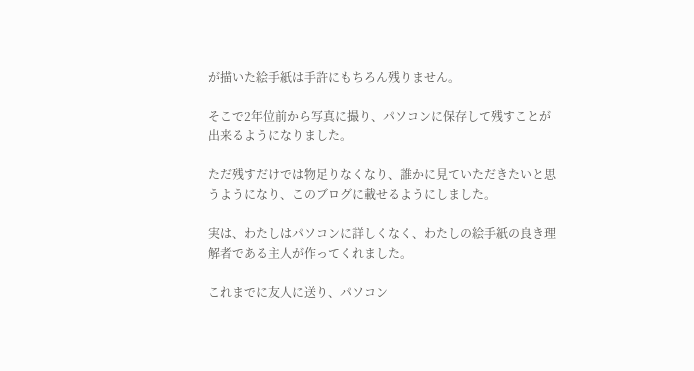が描いた絵手紙は手許にもちろん残りません。

そこで2年位前から写真に撮り、パソコンに保存して残すことが出来るようになりました。

ただ残すだけでは物足りなくなり、誰かに見ていただきたいと思うようになり、このブログに載せるようにしました。

実は、わたしはパソコンに詳しくなく、わたしの絵手紙の良き理解者である主人が作ってくれました。

これまでに友人に送り、パソコン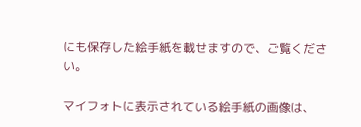にも保存した絵手紙を載せますので、ご覧ください。

マイフォトに表示されている絵手紙の画像は、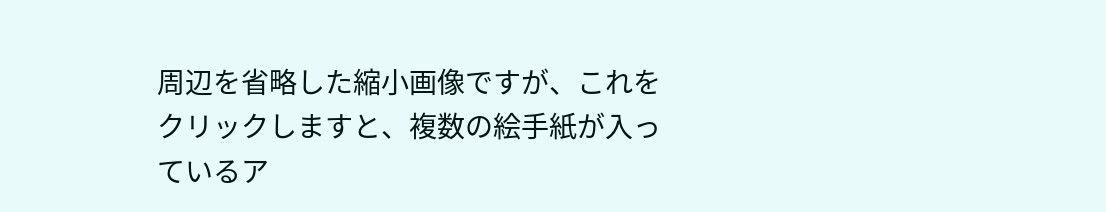周辺を省略した縮小画像ですが、これをクリックしますと、複数の絵手紙が入っているア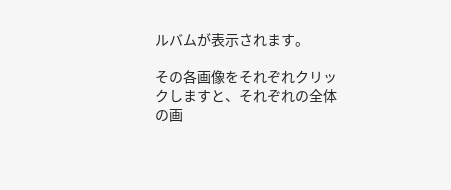ルバムが表示されます。

その各画像をそれぞれクリックしますと、それぞれの全体の画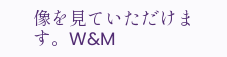像を見ていただけます。W&M